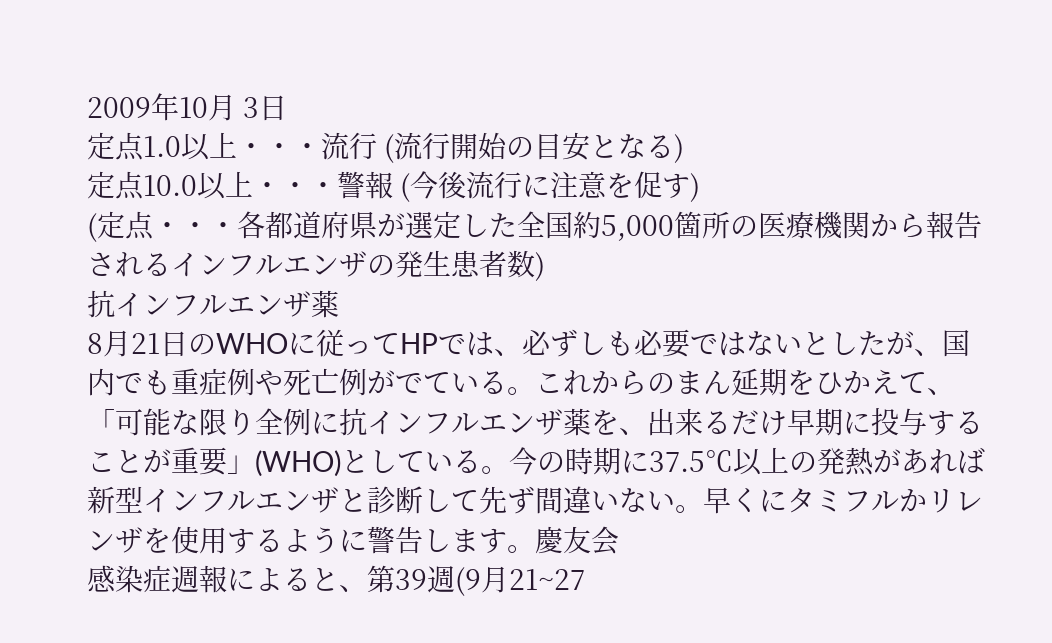2009年10月 3日
定点1.0以上・・・流行 (流行開始の目安となる)
定点10.0以上・・・警報 (今後流行に注意を促す)
(定点・・・各都道府県が選定した全国約5,000箇所の医療機関から報告されるインフルエンザの発生患者数)
抗インフルエンザ薬
8月21日のWHOに従ってHPでは、必ずしも必要ではないとしたが、国内でも重症例や死亡例がでている。これからのまん延期をひかえて、「可能な限り全例に抗インフルエンザ薬を、出来るだけ早期に投与することが重要」(WHO)としている。今の時期に37.5℃以上の発熱があれば新型インフルエンザと診断して先ず間違いない。早くにタミフルかリレンザを使用するように警告します。慶友会
感染症週報によると、第39週(9月21~27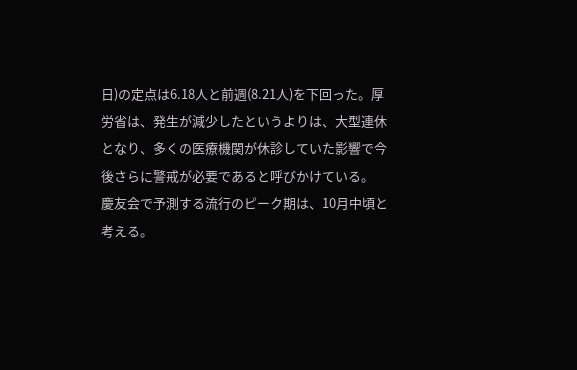日)の定点は6.18人と前週(8.21人)を下回った。厚労省は、発生が減少したというよりは、大型連休となり、多くの医療機関が休診していた影響で今後さらに警戒が必要であると呼びかけている。
慶友会で予測する流行のピーク期は、10月中頃と考える。